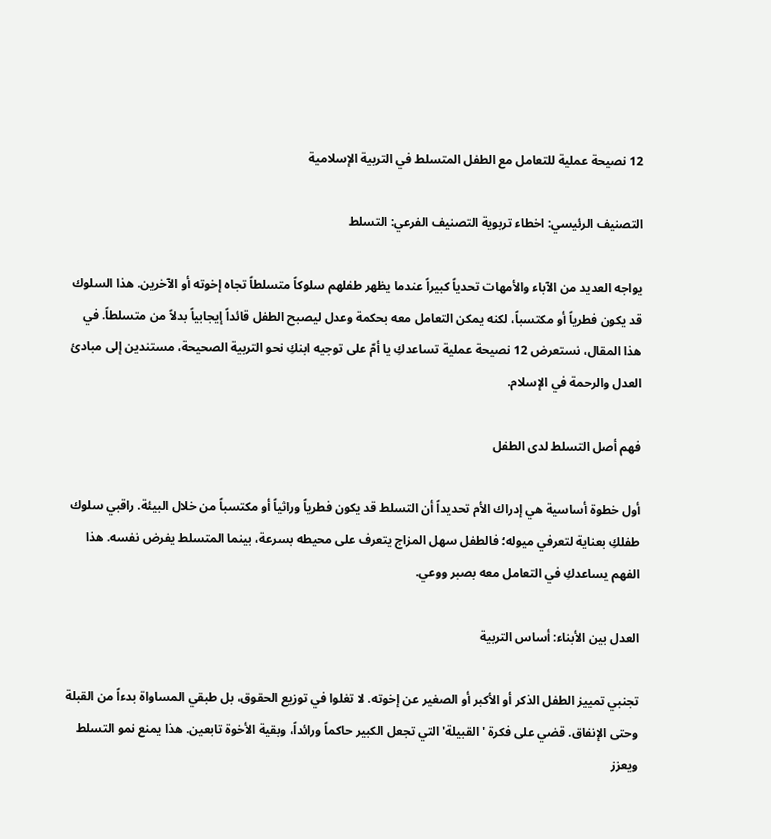12 نصيحة عملية للتعامل مع الطفل المتسلط في التربية الإسلامية

التصنيف الرئيسي: اخطاء تربوية التصنيف الفرعي: التسلط

يواجه العديد من الآباء والأمهات تحدياً كبيراً عندما يظهر طفلهم سلوكاً متسلطاً تجاه إخوته أو الآخرين. هذا السلوك قد يكون فطرياً أو مكتسباً، لكنه يمكن التعامل معه بحكمة وعدل ليصبح الطفل قائداً إيجابياً بدلاً من متسلطاً. في هذا المقال، نستعرض 12 نصيحة عملية تساعدكِ يا أمّ على توجيه ابنكِ نحو التربية الصحيحة، مستندين إلى مبادئ العدل والرحمة في الإسلام.

فهم أصل التسلط لدى الطفل

أول خطوة أساسية هي إدراك الأم تحديداً أن التسلط قد يكون فطرياً وراثياً أو مكتسباً من خلال البيئة. راقبي سلوك طفلكِ بعناية لتعرفي ميوله؛ فالطفل سهل المزاج يتعرف على محيطه بسرعة، بينما المتسلط يفرض نفسه. هذا الفهم يساعدكِ في التعامل معه بصبر ووعي.

العدل بين الأبناء: أساس التربية

تجنبي تمييز الطفل الذكر أو الأكبر أو الصغير عن إخوته. لا تغلوا في توزيع الحقوق، بل طبقي المساواة بدءاً من القبلة وحتى الإنفاق. قضي على فكرة 'القبيلة' التي تجعل الكبير حاكماً ورائداً، وبقية الأخوة تابعين. هذا يمنع نمو التسلط ويعزز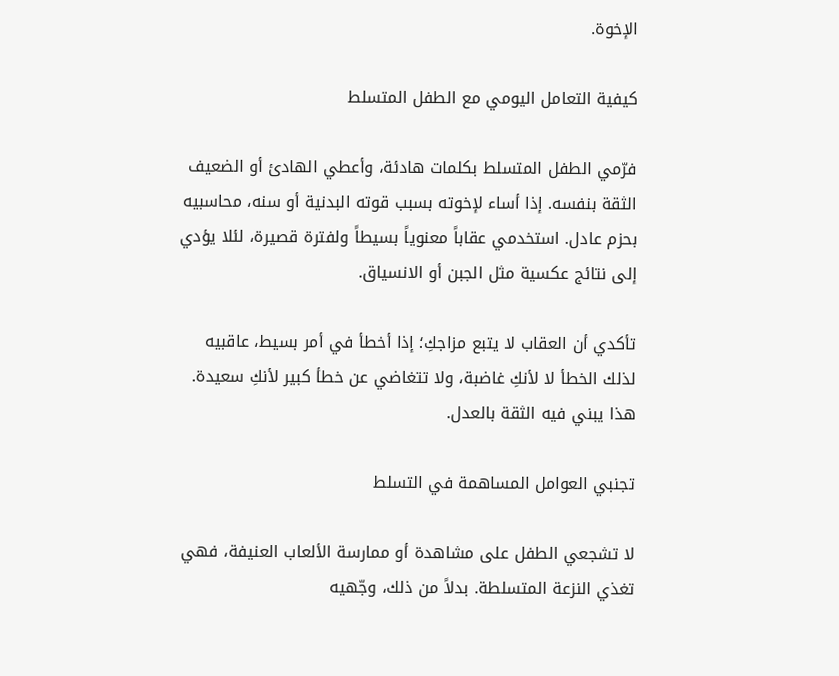الإخوة.

كيفية التعامل اليومي مع الطفل المتسلط

فرّمي الطفل المتسلط بكلمات هادئة، وأعطي الهادئ أو الضعيف الثقة بنفسه. إذا أساء لإخوته بسبب قوته البدنية أو سنه، محاسبيه بحزم عادل. استخدمي عقاباً معنوياً بسيطاً ولفترة قصيرة، لئلا يؤدي إلى نتائج عكسية مثل الجبن أو الانسياق.

تأكدي أن العقاب لا يتبع مزاجكِ؛ إذا أخطأ في أمر بسيط، عاقبيه لذلك الخطأ لا لأنكِ غاضبة، ولا تتغاضي عن خطأ كبير لأنكِ سعيدة. هذا يبني فيه الثقة بالعدل.

تجنبي العوامل المساهمة في التسلط

لا تشجعي الطفل على مشاهدة أو ممارسة الألعاب العنيفة، فهي تغذي النزعة المتسلطة. بدلاً من ذلك، وجّهيه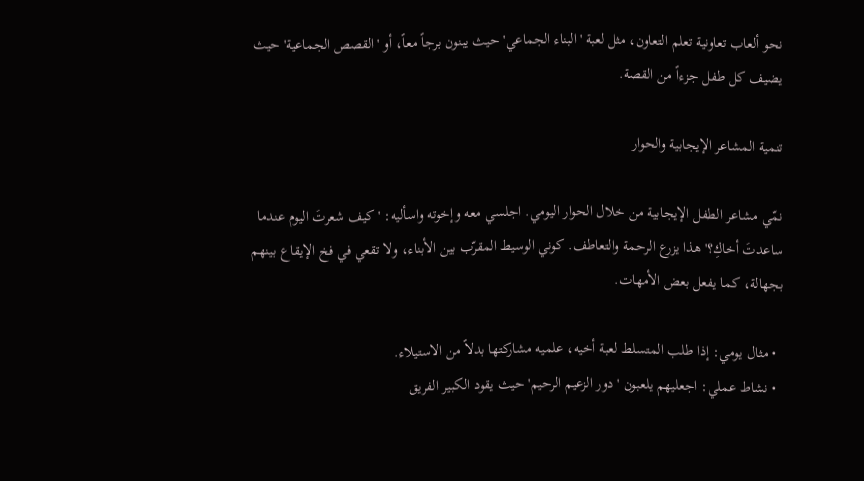نحو ألعاب تعاونية تعلم التعاون، مثل لعبة 'البناء الجماعي' حيث يبنون برجاً معاً، أو 'القصص الجماعية' حيث يضيف كل طفل جزءاً من القصة.

تنمية المشاعر الإيجابية والحوار

نمّي مشاعر الطفل الإيجابية من خلال الحوار اليومي. اجلسي معه وإخوته واسأليه: 'كيف شعرتَ اليوم عندما ساعدتَ أخاكِ؟' هذا يزرع الرحمة والتعاطف. كوني الوسيط المقرّب بين الأبناء، ولا تقعي في فخ الإيقاع بينهم بجهالة، كما يفعل بعض الأمهات.

  • مثال يومي: إذا طلب المتسلط لعبة أخيه، علميه مشاركتها بدلاً من الاستيلاء.
  • نشاط عملي: اجعليهم يلعبون 'دور الزعيم الرحيم' حيث يقود الكبير الفريق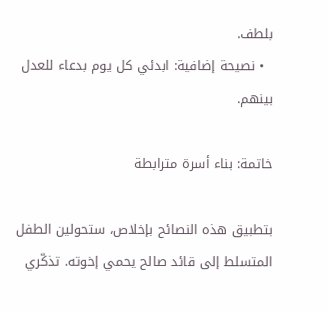بلطف.
  • نصيحة إضافية: ابدئي كل يوم بدعاء للعدل بينهم.

خاتمة: بناء أسرة مترابطة

بتطبيق هذه النصائح بإخلاص، ستحولين الطفل المتسلط إلى قائد صالح يحمي إخوته. تذكّري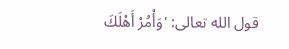قول الله تعالى: 'وَأْمُرْ أَهْلَكَ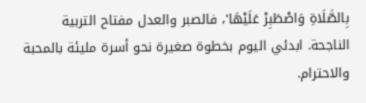بِالصَّلَاةِ وَاصْطَبِرْ عَلَيْهَا'، فالصبر والعدل مفتاح التربية الناجحة. ابدئي اليوم بخطوة صغيرة نحو أسرة مليئة بالمحبة والاحترام.